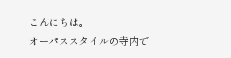こんにちは。
オーパススタイルの寺内で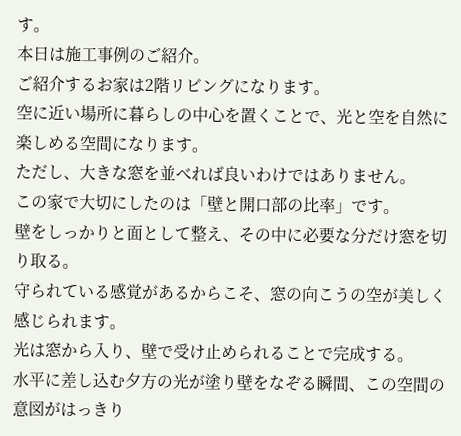す。
本日は施工事例のご紹介。
ご紹介するお家は2階リビングになります。
空に近い場所に暮らしの中心を置くことで、光と空を自然に楽しめる空間になります。
ただし、大きな窓を並べれば良いわけではありません。
この家で大切にしたのは「壁と開口部の比率」です。
壁をしっかりと面として整え、その中に必要な分だけ窓を切り取る。
守られている感覚があるからこそ、窓の向こうの空が美しく感じられます。
光は窓から入り、壁で受け止められることで完成する。
水平に差し込む夕方の光が塗り壁をなぞる瞬間、この空間の意図がはっきり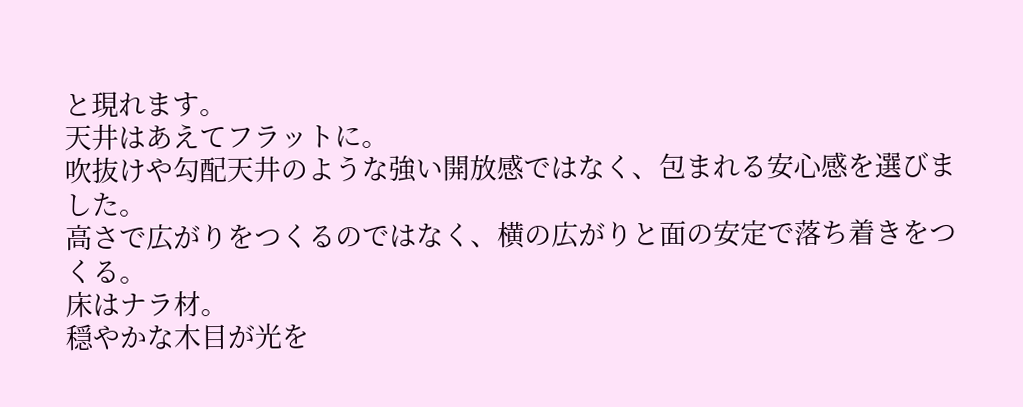と現れます。
天井はあえてフラットに。
吹抜けや勾配天井のような強い開放感ではなく、包まれる安心感を選びました。
高さで広がりをつくるのではなく、横の広がりと面の安定で落ち着きをつくる。
床はナラ材。
穏やかな木目が光を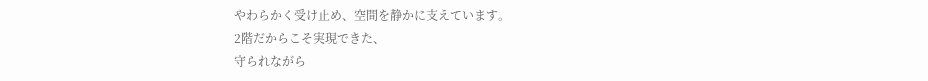やわらかく受け止め、空間を静かに支えています。
2階だからこそ実現できた、
守られながら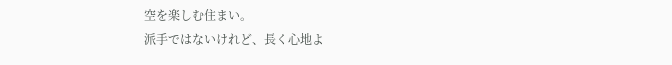空を楽しむ住まい。
派手ではないけれど、長く心地よ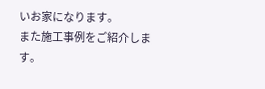いお家になります。
また施工事例をご紹介します。